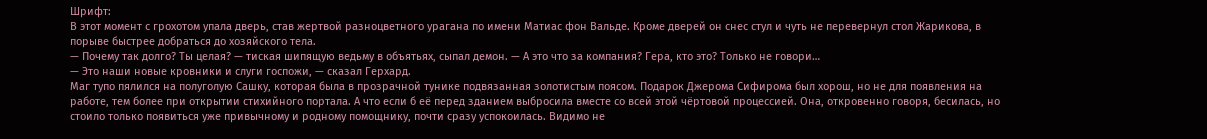Шрифт:
В этот момент с грохотом упала дверь, став жертвой разноцветного урагана по имени Матиас фон Вальде. Кроме дверей он снес стул и чуть не перевернул стол Жарикова, в порыве быстрее добраться до хозяйского тела.
— Почему так долго? Ты целая? — тиская шипящую ведьму в объятьях, сыпал демон. — А это что за компания? Гера, кто это? Только не говори…
— Это наши новые кровники и слуги госпожи, — сказал Герхард.
Маг тупо пялился на полуголую Сашку, которая была в прозрачной тунике подвязанная золотистым поясом. Подарок Джерома Сифирома был хорош, но не для появления на работе, тем более при открытии стихийного портала. А что если б её перед зданием выбросила вместе со всей этой чёртовой процессией. Она, откровенно говоря, бесилась, но стоило только появиться уже привычному и родному помощнику, почти сразу успокоилась. Видимо не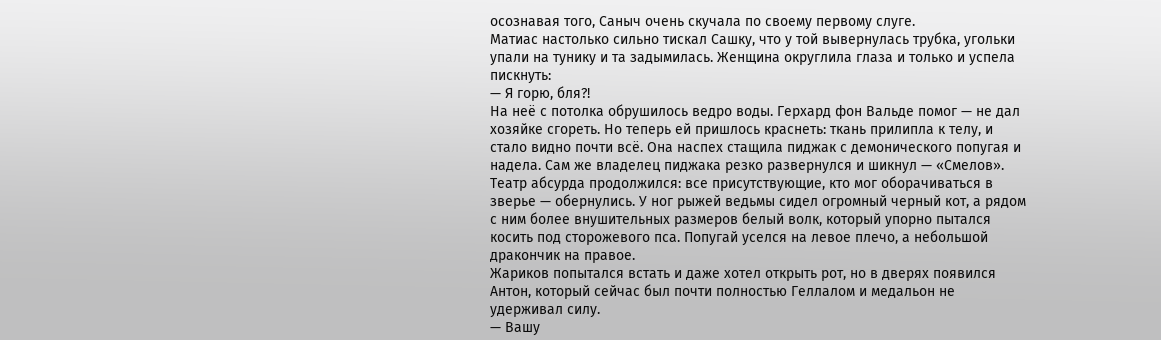осознавая того, Саныч очень скучала по своему первому слуге.
Матиас настолько сильно тискал Сашку, что у той вывернулась трубка, угольки упали на тунику и та задымилась. Женщина округлила глаза и только и успела пискнуть:
— Я горю, бля?!
На неё с потолка обрушилось ведро воды. Герхард фон Вальде помог — не дал хозяйке сгореть. Но теперь ей пришлось краснеть: ткань прилипла к телу, и стало видно почти всё. Она наспех стащила пиджак с демонического попугая и надела. Сам же владелец пиджака резко развернулся и шикнул — «Смелов».
Театр абсурда продолжился: все присутствующие, кто мог оборачиваться в зверье — обернулись. У ног рыжей ведьмы сидел огромный черный кот, а рядом с ним более внушительных размеров белый волк, который упорно пытался косить под сторожевого пса. Попугай уселся на левое плечо, а небольшой дракончик на правое.
Жариков попытался встать и даже хотел открыть рот, но в дверях появился Антон, который сейчас был почти полностью Геллалом и медальон не удерживал силу.
— Вашу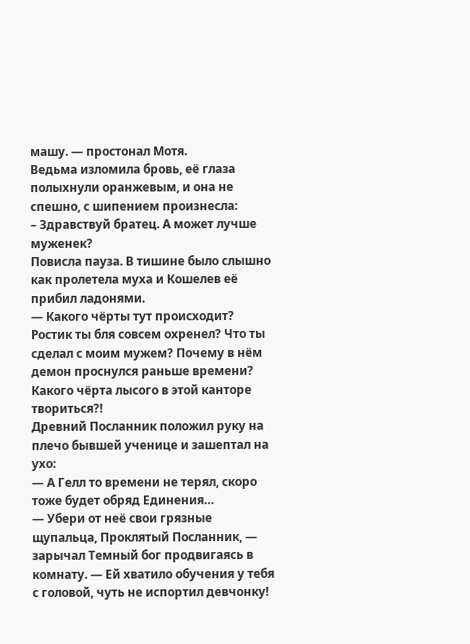машу. — простонал Мотя.
Ведьма изломила бровь, её глаза полыхнули оранжевым, и она не спешно, с шипением произнесла:
– Здравствуй братец. А может лучше муженек?
Повисла пауза. В тишине было слышно как пролетела муха и Кошелев её прибил ладонями.
— Какого чёрты тут происходит? Ростик ты бля совсем охренел? Что ты сделал с моим мужем? Почему в нём демон проснулся раньше времени? Какого чёрта лысого в этой канторе твориться?!
Древний Посланник положил руку на плечо бывшей ученице и зашептал на ухо:
— А Гелл то времени не терял, скоро тоже будет обряд Единения…
— Убери от неё свои грязные щупальца, Проклятый Посланник, — зарычал Темный бог продвигаясь в комнату. — Ей хватило обучения у тебя с головой, чуть не испортил девчонку!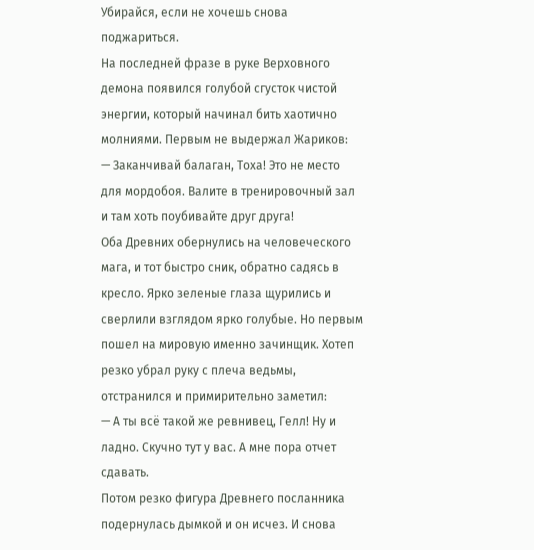Убирайся, если не хочешь снова поджариться.
На последней фразе в руке Верховного демона появился голубой сгусток чистой энергии, который начинал бить хаотично молниями. Первым не выдержал Жариков:
— Заканчивай балаган, Тоха! Это не место для мордобоя. Валите в тренировочный зал и там хоть поубивайте друг друга!
Оба Древних обернулись на человеческого мага, и тот быстро сник, обратно садясь в кресло. Ярко зеленые глаза щурились и сверлили взглядом ярко голубые. Но первым пошел на мировую именно зачинщик. Хотеп резко убрал руку с плеча ведьмы, отстранился и примирительно заметил:
— А ты всё такой же ревнивец, Гелл! Ну и ладно. Скучно тут у вас. А мне пора отчет сдавать.
Потом резко фигура Древнего посланника подернулась дымкой и он исчез. И снова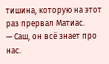тишина, которую на этот раз прервал Матиас.
— Саш, он всё знает про нас.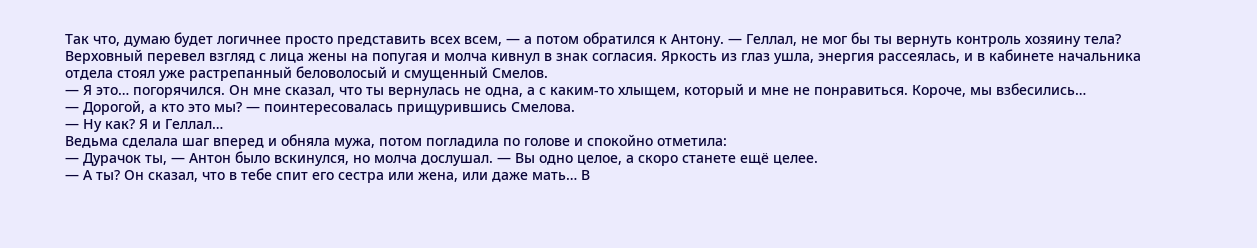Так что, думаю будет логичнее просто представить всех всем, — а потом обратился к Антону. — Геллал, не мог бы ты вернуть контроль хозяину тела?
Верховный перевел взгляд с лица жены на попугая и молча кивнул в знак согласия. Яркость из глаз ушла, энергия рассеялась, и в кабинете начальника отдела стоял уже растрепанный беловолосый и смущенный Смелов.
— Я это… погорячился. Он мне сказал, что ты вернулась не одна, а с каким-то хлыщем, который и мне не понравиться. Короче, мы взбесились…
— Дорогой, а кто это мы? — поинтересовалась прищурившись Смелова.
— Ну как? Я и Геллал…
Ведьма сделала шаг вперед и обняла мужа, потом погладила по голове и спокойно отметила:
— Дурачок ты, — Антон было вскинулся, но молча дослушал. — Вы одно целое, а скоро станете ещё целее.
— А ты? Он сказал, что в тебе спит его сестра или жена, или даже мать… В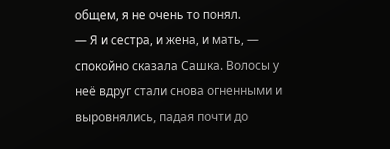общем, я не очень то понял.
— Я и сестра, и жена, и мать, — спокойно сказала Сашка. Волосы у неё вдруг стали снова огненными и выровнялись, падая почти до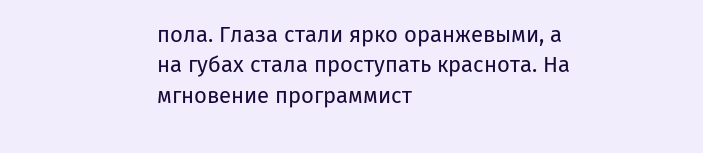пола. Глаза стали ярко оранжевыми, а на губах стала проступать краснота. На мгновение программист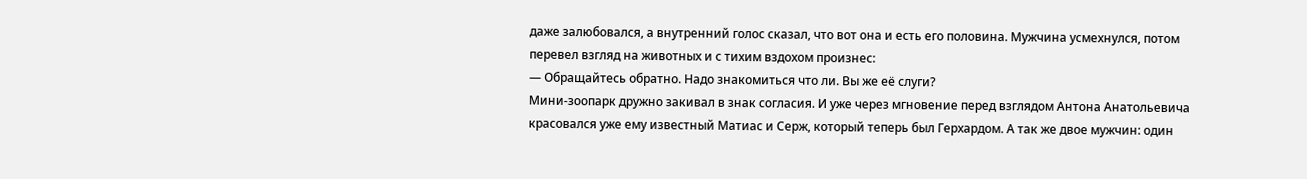даже залюбовался, а внутренний голос сказал, что вот она и есть его половина. Мужчина усмехнулся, потом перевел взгляд на животных и с тихим вздохом произнес:
— Обращайтесь обратно. Надо знакомиться что ли. Вы же её слуги?
Мини-зоопарк дружно закивал в знак согласия. И уже через мгновение перед взглядом Антона Анатольевича красовался уже ему известный Матиас и Серж, который теперь был Герхардом. А так же двое мужчин: один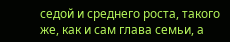седой и среднего роста, такого же, как и сам глава семьи, а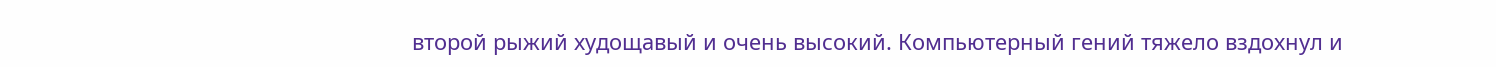второй рыжий худощавый и очень высокий. Компьютерный гений тяжело вздохнул и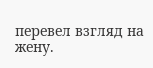перевел взгляд на жену.